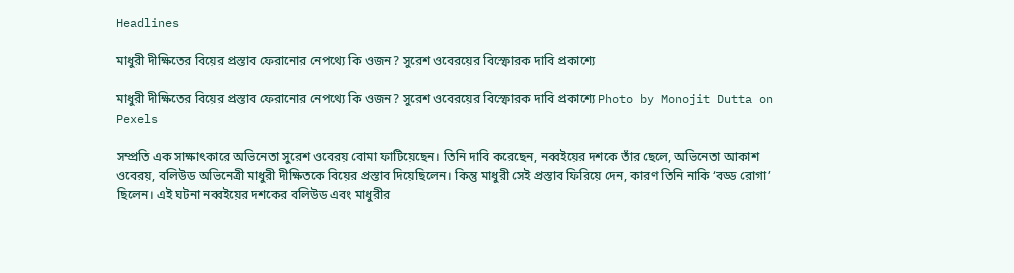Headlines

মাধুরী দীক্ষিতের বিয়ের প্রস্তাব ফেরানোর নেপথ্যে কি ওজন? সুরেশ ওবেরয়ের বিস্ফোরক দাবি প্রকাশ্যে

মাধুরী দীক্ষিতের বিয়ের প্রস্তাব ফেরানোর নেপথ্যে কি ওজন? সুরেশ ওবেরয়ের বিস্ফোরক দাবি প্রকাশ্যে Photo by Monojit Dutta on Pexels

সম্প্রতি এক সাক্ষাৎকারে অভিনেতা সুরেশ ওবেরয় বোমা ফাটিয়েছেন। তিনি দাবি করেছেন, নব্বইয়ের দশকে তাঁর ছেলে, অভিনেতা আকাশ ওবেরয়, বলিউড অভিনেত্রী মাধুরী দীক্ষিতকে বিয়ের প্রস্তাব দিয়েছিলেন। কিন্তু মাধুরী সেই প্রস্তাব ফিরিয়ে দেন, কারণ তিনি নাকি ‘বড্ড রোগা’ ছিলেন। এই ঘটনা নব্বইয়ের দশকের বলিউড এবং মাধুরীর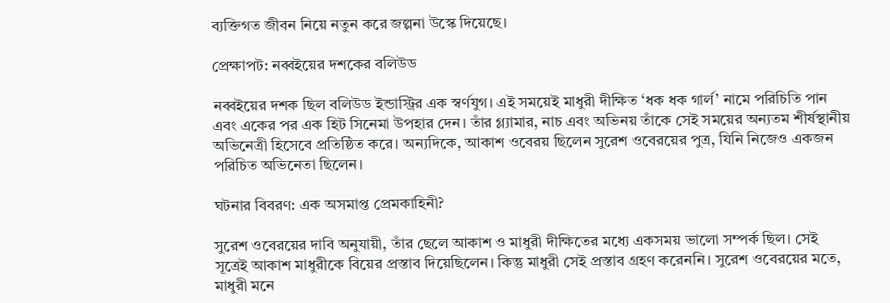ব্যক্তিগত জীবন নিয়ে নতুন করে জল্পনা উস্কে দিয়েছে।

প্রেক্ষাপট: নব্বইয়ের দশকের বলিউড

নব্বইয়ের দশক ছিল বলিউড ইন্ডাস্ট্রির এক স্বর্ণযুগ। এই সময়েই মাধুরী দীক্ষিত ‘ধক ধক গার্ল’ নামে পরিচিতি পান এবং একের পর এক হিট সিনেমা উপহার দেন। তাঁর গ্ল্যামার, নাচ এবং অভিনয় তাঁকে সেই সময়ের অন্যতম শীর্ষস্থানীয় অভিনেত্রী হিসেবে প্রতিষ্ঠিত করে। অন্যদিকে, আকাশ ওবেরয় ছিলেন সুরেশ ওবেরয়ের পুত্র, যিনি নিজেও একজন পরিচিত অভিনেতা ছিলেন।

ঘটনার বিবরণ: এক অসমাপ্ত প্রেমকাহিনী?

সুরেশ ওবেরয়ের দাবি অনুযায়ী, তাঁর ছেলে আকাশ ও মাধুরী দীক্ষিতের মধ্যে একসময় ভালো সম্পর্ক ছিল। সেই সূত্রেই আকাশ মাধুরীকে বিয়ের প্রস্তাব দিয়েছিলেন। কিন্তু মাধুরী সেই প্রস্তাব গ্রহণ করেননি। সুরেশ ওবেরয়ের মতে, মাধুরী মনে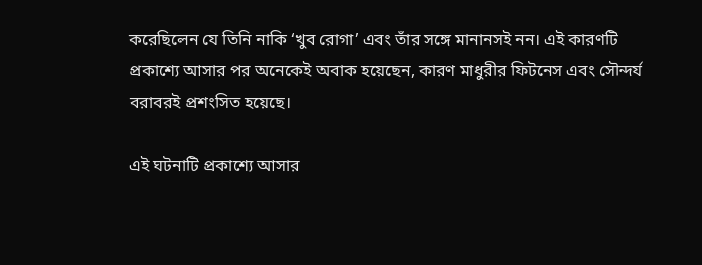করেছিলেন যে তিনি নাকি ‘খুব রোগা’ এবং তাঁর সঙ্গে মানানসই নন। এই কারণটি প্রকাশ্যে আসার পর অনেকেই অবাক হয়েছেন, কারণ মাধুরীর ফিটনেস এবং সৌন্দর্য বরাবরই প্রশংসিত হয়েছে।

এই ঘটনাটি প্রকাশ্যে আসার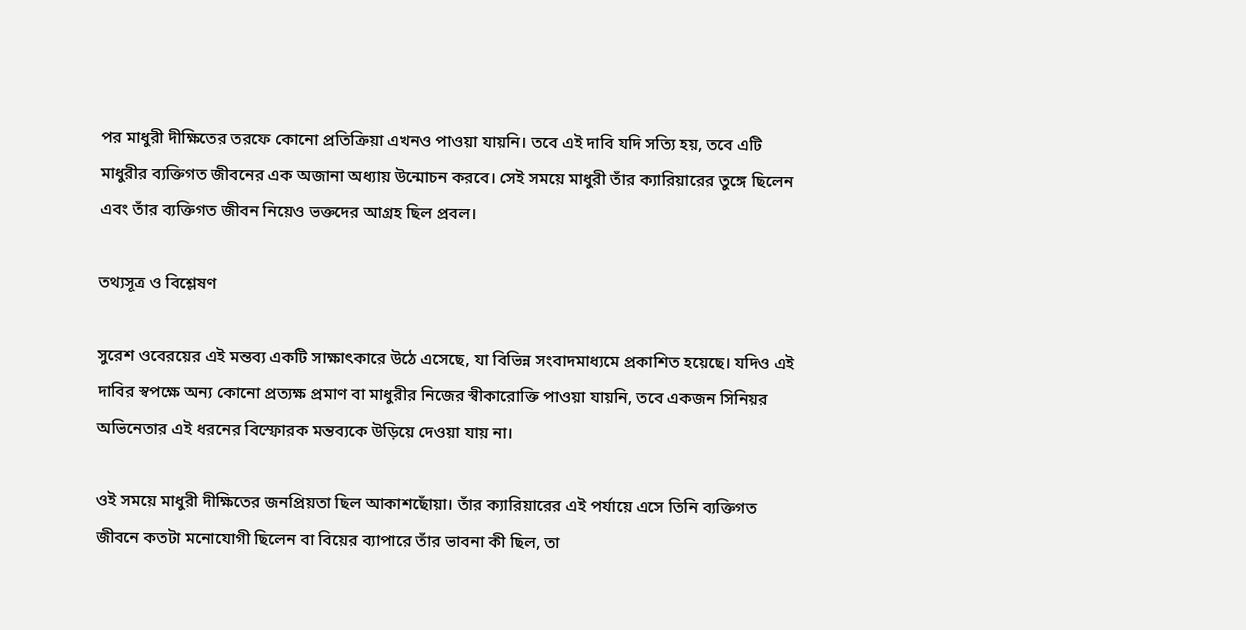পর মাধুরী দীক্ষিতের তরফে কোনো প্রতিক্রিয়া এখনও পাওয়া যায়নি। তবে এই দাবি যদি সত্যি হয়, তবে এটি মাধুরীর ব্যক্তিগত জীবনের এক অজানা অধ্যায় উন্মোচন করবে। সেই সময়ে মাধুরী তাঁর ক্যারিয়ারের তুঙ্গে ছিলেন এবং তাঁর ব্যক্তিগত জীবন নিয়েও ভক্তদের আগ্রহ ছিল প্রবল।

তথ্যসূত্র ও বিশ্লেষণ

সুরেশ ওবেরয়ের এই মন্তব্য একটি সাক্ষাৎকারে উঠে এসেছে, যা বিভিন্ন সংবাদমাধ্যমে প্রকাশিত হয়েছে। যদিও এই দাবির স্বপক্ষে অন্য কোনো প্রত্যক্ষ প্রমাণ বা মাধুরীর নিজের স্বীকারোক্তি পাওয়া যায়নি, তবে একজন সিনিয়র অভিনেতার এই ধরনের বিস্ফোরক মন্তব্যকে উড়িয়ে দেওয়া যায় না।

ওই সময়ে মাধুরী দীক্ষিতের জনপ্রিয়তা ছিল আকাশছোঁয়া। তাঁর ক্যারিয়ারের এই পর্যায়ে এসে তিনি ব্যক্তিগত জীবনে কতটা মনোযোগী ছিলেন বা বিয়ের ব্যাপারে তাঁর ভাবনা কী ছিল, তা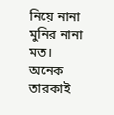নিয়ে নানা মুনির নানা মত। অনেক তারকাই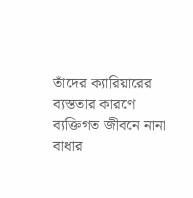তাঁদের ক্যারিয়ারের ব্যস্ততার কারণে ব্যক্তিগত জীবনে নানা বাধার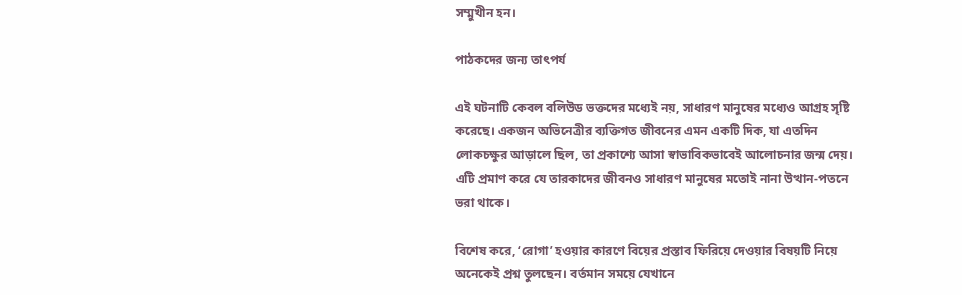সম্মুখীন হন।

পাঠকদের জন্য তাৎপর্য

এই ঘটনাটি কেবল বলিউড ভক্তদের মধ্যেই নয়, সাধারণ মানুষের মধ্যেও আগ্রহ সৃষ্টি করেছে। একজন অভিনেত্রীর ব্যক্তিগত জীবনের এমন একটি দিক, যা এতদিন লোকচক্ষুর আড়ালে ছিল, তা প্রকাশ্যে আসা স্বাভাবিকভাবেই আলোচনার জন্ম দেয়। এটি প্রমাণ করে যে তারকাদের জীবনও সাধারণ মানুষের মতোই নানা উত্থান-পতনে ভরা থাকে।

বিশেষ করে, ‘রোগা’ হওয়ার কারণে বিয়ের প্রস্তাব ফিরিয়ে দেওয়ার বিষয়টি নিয়ে অনেকেই প্রশ্ন তুলছেন। বর্তমান সময়ে যেখানে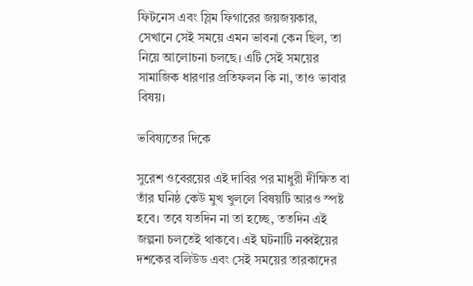ফিটনেস এবং স্লিম ফিগারের জয়জয়কার, সেখানে সেই সময়ে এমন ভাবনা কেন ছিল, তা নিয়ে আলোচনা চলছে। এটি সেই সময়ের সামাজিক ধারণার প্রতিফলন কি না, তাও ভাবার বিষয়।

ভবিষ্যতের দিকে

সুরেশ ওবেরয়ের এই দাবির পর মাধুরী দীক্ষিত বা তাঁর ঘনিষ্ঠ কেউ মুখ খুললে বিষয়টি আরও স্পষ্ট হবে। তবে যতদিন না তা হচ্ছে, ততদিন এই জল্পনা চলতেই থাকবে। এই ঘটনাটি নব্বইয়ের দশকের বলিউড এবং সেই সময়ের তারকাদের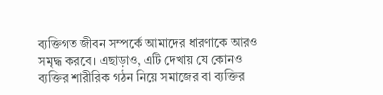ব্যক্তিগত জীবন সম্পর্কে আমাদের ধারণাকে আরও সমৃদ্ধ করবে। এছাড়াও, এটি দেখায় যে কোনও ব্যক্তির শারীরিক গঠন নিয়ে সমাজের বা ব্যক্তির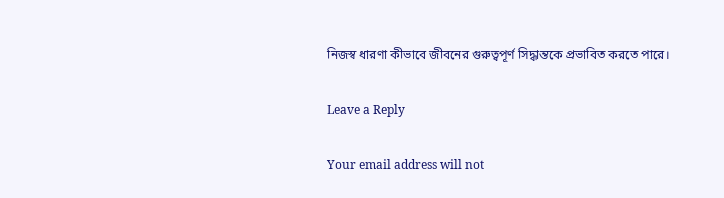নিজস্ব ধারণা কীভাবে জীবনের গুরুত্বপূর্ণ সিদ্ধান্তকে প্রভাবিত করতে পারে।

Leave a Reply

Your email address will not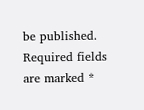be published. Required fields are marked *